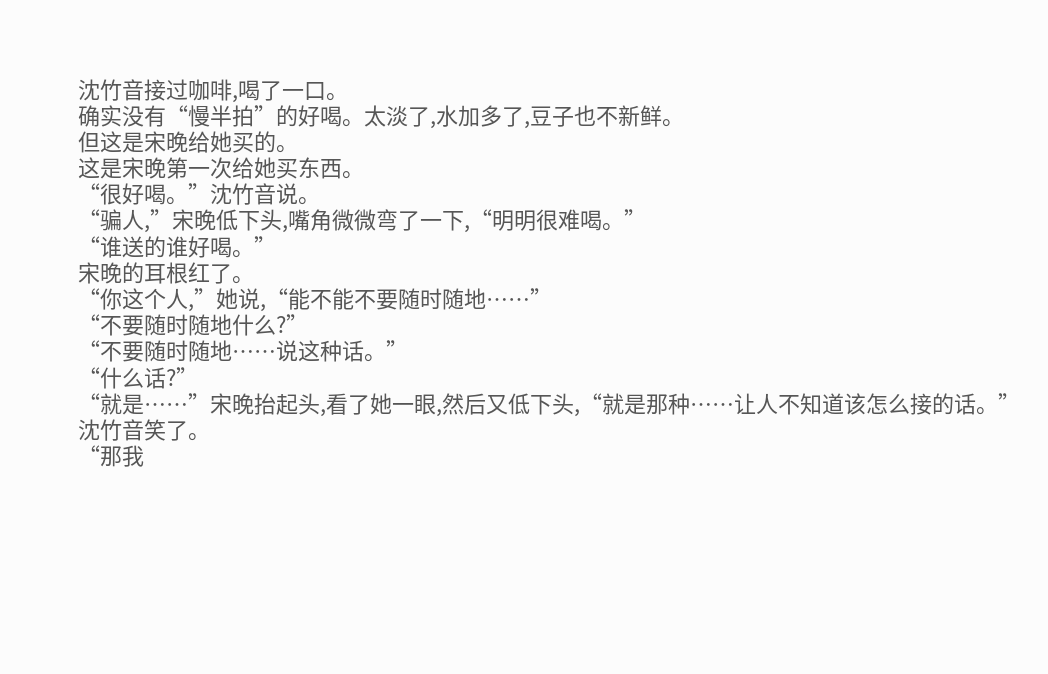沈竹音接过咖啡,喝了一口。
确实没有“慢半拍”的好喝。太淡了,水加多了,豆子也不新鲜。
但这是宋晚给她买的。
这是宋晚第一次给她买东西。
“很好喝。”沈竹音说。
“骗人,”宋晚低下头,嘴角微微弯了一下,“明明很难喝。”
“谁送的谁好喝。”
宋晚的耳根红了。
“你这个人,”她说,“能不能不要随时随地……”
“不要随时随地什么?”
“不要随时随地……说这种话。”
“什么话?”
“就是……”宋晚抬起头,看了她一眼,然后又低下头,“就是那种……让人不知道该怎么接的话。”
沈竹音笑了。
“那我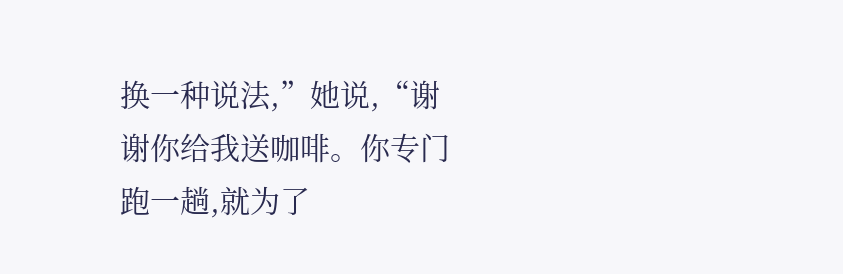换一种说法,”她说,“谢谢你给我送咖啡。你专门跑一趟,就为了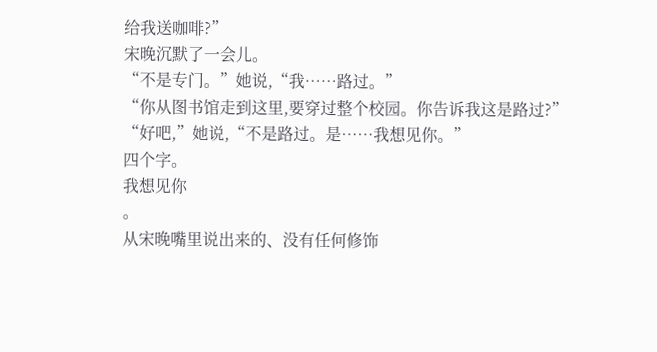给我送咖啡?”
宋晚沉默了一会儿。
“不是专门。”她说,“我……路过。”
“你从图书馆走到这里,要穿过整个校园。你告诉我这是路过?”
“好吧,”她说,“不是路过。是……我想见你。”
四个字。
我想见你
。
从宋晚嘴里说出来的、没有任何修饰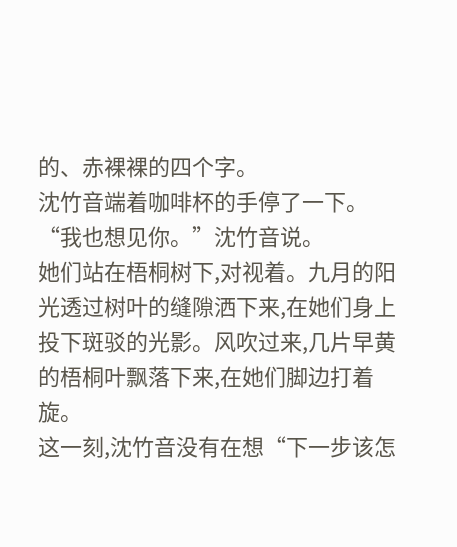的、赤裸裸的四个字。
沈竹音端着咖啡杯的手停了一下。
“我也想见你。”沈竹音说。
她们站在梧桐树下,对视着。九月的阳光透过树叶的缝隙洒下来,在她们身上投下斑驳的光影。风吹过来,几片早黄的梧桐叶飘落下来,在她们脚边打着旋。
这一刻,沈竹音没有在想“下一步该怎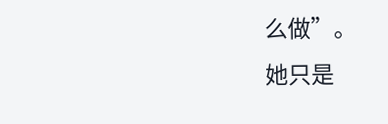么做”。
她只是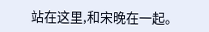站在这里,和宋晚在一起。